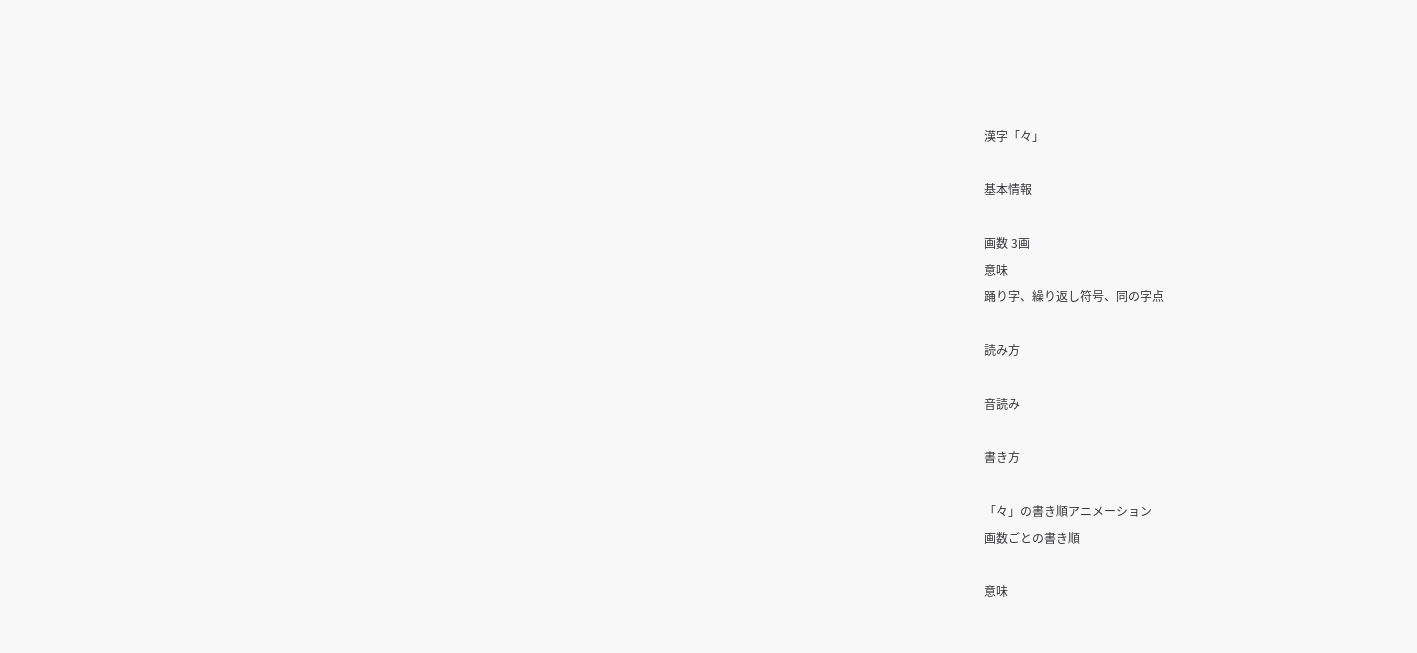漢字「々」

基本情報

画数 3画
意味
踊り字、繰り返し符号、同の字点

読み方

音読み

書き方

「々」の書き順アニメーション
画数ごとの書き順

意味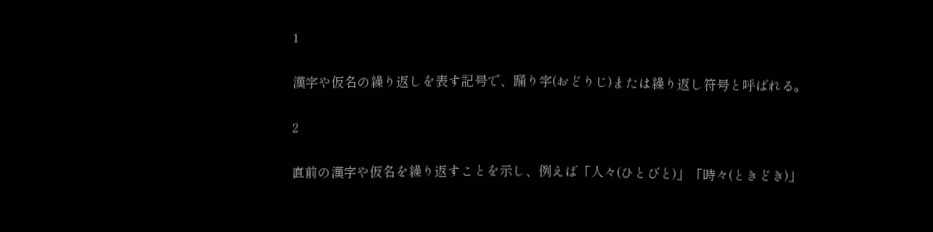1

漢字や仮名の繰り返しを表す記号で、踊り字(おどりじ)または繰り返し符号と呼ばれる。

2

直前の漢字や仮名を繰り返すことを示し、例えば「人々(ひとびと)」「時々(ときどき)」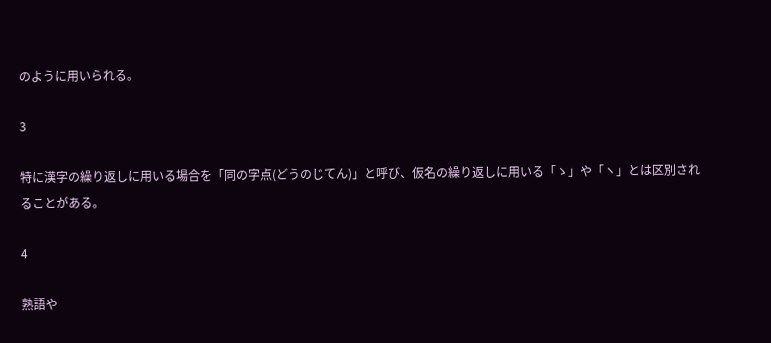のように用いられる。

3

特に漢字の繰り返しに用いる場合を「同の字点(どうのじてん)」と呼び、仮名の繰り返しに用いる「ゝ」や「ヽ」とは区別されることがある。

4

熟語や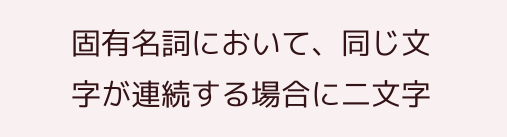固有名詞において、同じ文字が連続する場合に二文字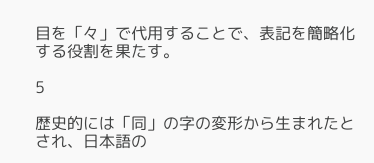目を「々」で代用することで、表記を簡略化する役割を果たす。

5

歴史的には「同」の字の変形から生まれたとされ、日本語の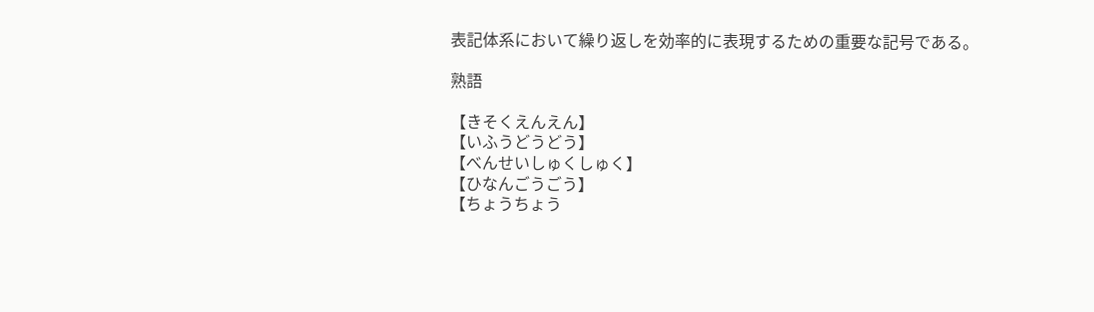表記体系において繰り返しを効率的に表現するための重要な記号である。

熟語

【きそくえんえん】
【いふうどうどう】
【べんせいしゅくしゅく】
【ひなんごうごう】
【ちょうちょう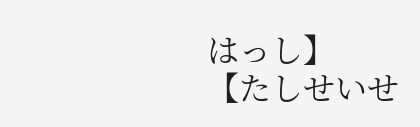はっし】
【たしせいせ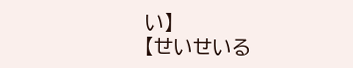い】
【せいせいる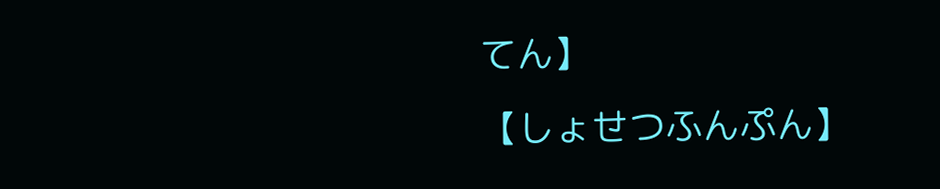てん】
【しょせつふんぷん】